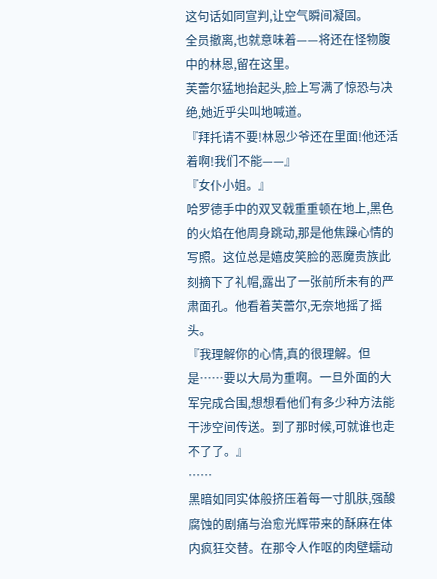这句话如同宣判,让空气瞬间凝固。
全员撤离,也就意味着——将还在怪物腹中的林恩,留在这里。
芙蕾尔猛地抬起头,脸上写满了惊恐与决绝,她近乎尖叫地喊道。
『拜托请不要!林恩少爷还在里面!他还活着啊!我们不能——』
『女仆小姐。』
哈罗德手中的双叉戟重重顿在地上,黑色的火焰在他周身跳动,那是他焦躁心情的写照。这位总是嬉皮笑脸的恶魔贵族此刻摘下了礼帽,露出了一张前所未有的严肃面孔。他看着芙蕾尔,无奈地摇了摇头。
『我理解你的心情,真的很理解。但是……要以大局为重啊。一旦外面的大军完成合围,想想看他们有多少种方法能干涉空间传送。到了那时候,可就谁也走不了了。』
……
黑暗如同实体般挤压着每一寸肌肤,强酸腐蚀的剧痛与治愈光辉带来的酥麻在体内疯狂交替。在那令人作呕的肉壁蠕动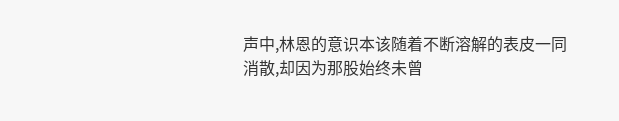声中,林恩的意识本该随着不断溶解的表皮一同消散,却因为那股始终未曾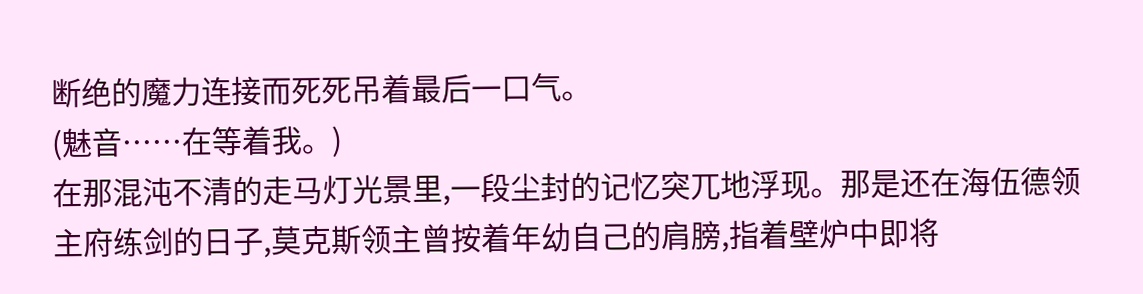断绝的魔力连接而死死吊着最后一口气。
(魅音……在等着我。)
在那混沌不清的走马灯光景里,一段尘封的记忆突兀地浮现。那是还在海伍德领主府练剑的日子,莫克斯领主曾按着年幼自己的肩膀,指着壁炉中即将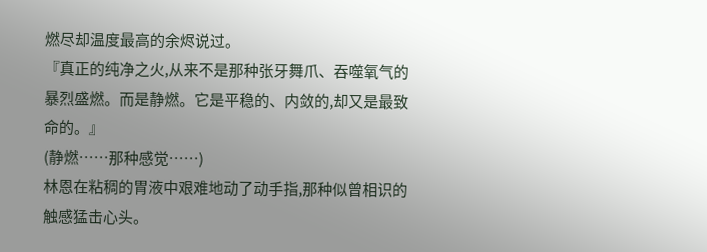燃尽却温度最高的余烬说过。
『真正的纯净之火,从来不是那种张牙舞爪、吞噬氧气的暴烈盛燃。而是静燃。它是平稳的、内敛的,却又是最致命的。』
(静燃……那种感觉……)
林恩在粘稠的胃液中艰难地动了动手指,那种似曾相识的触感猛击心头。